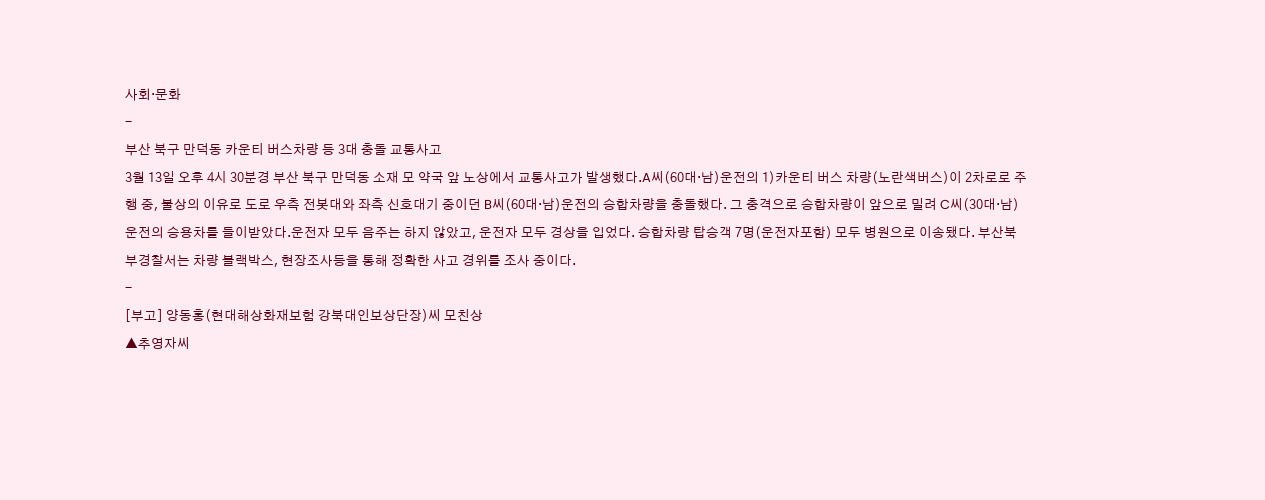사회·문화
-
부산 북구 만덕동 카운티 버스차량 등 3대 충돌 교통사고
3월 13일 오후 4시 30분경 부산 북구 만덕동 소재 모 약국 앞 노상에서 교통사고가 발생했다.A씨(60대·남)운전의 1)카운티 버스 차량(노란색버스)이 2차로로 주행 중, 불상의 이유로 도로 우측 전봇대와 좌측 신호대기 중이던 B씨(60대·남)운전의 승합차량을 충돌했다. 그 충격으로 승합차량이 앞으로 밀려 C씨(30대·남)운전의 승용차를 들이받았다.운전자 모두 음주는 하지 않았고, 운전자 모두 경상을 입었다. 승합차량 탑승객 7명(운전자포함) 모두 병원으로 이송됐다. 부산북부경찰서는 차량 블랙박스, 현장조사등을 통해 정확한 사고 경위를 조사 중이다.
-
[부고] 양동홍(현대해상화재보험 강북대인보상단장)씨 모친상
▲추영자씨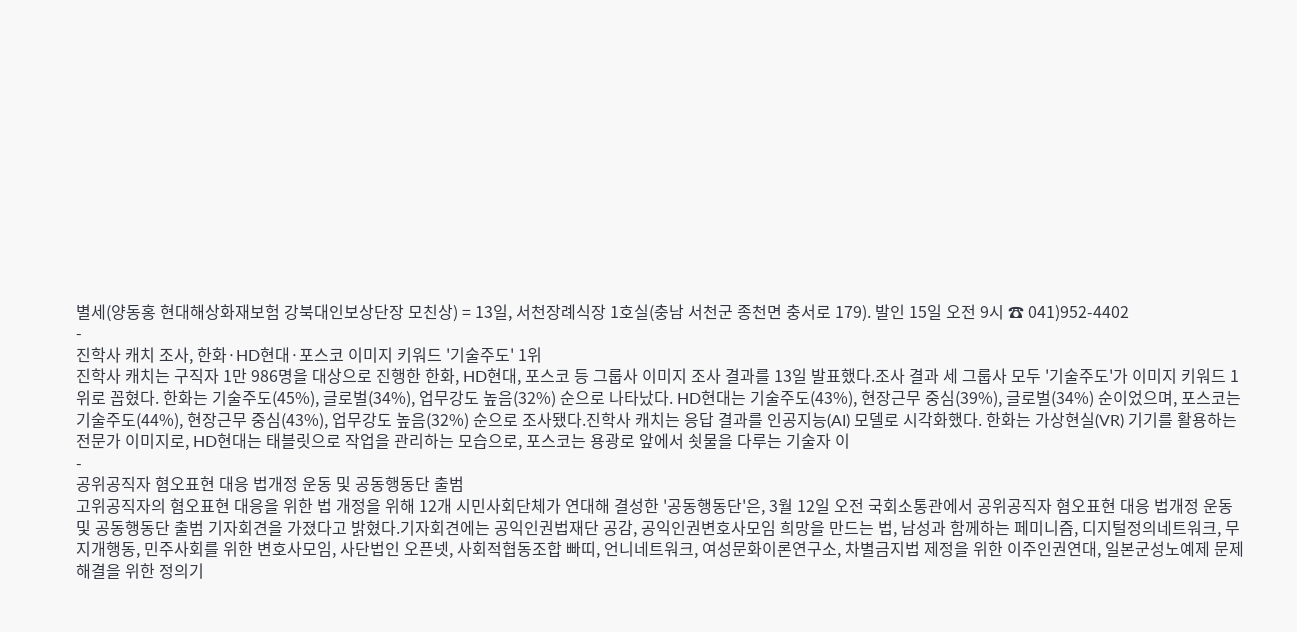별세(양동홍 현대해상화재보험 강북대인보상단장 모친상) = 13일, 서천장례식장 1호실(충남 서천군 종천면 충서로 179). 발인 15일 오전 9시 ☎ 041)952-4402
-
진학사 캐치 조사, 한화·HD현대·포스코 이미지 키워드 '기술주도' 1위
진학사 캐치는 구직자 1만 986명을 대상으로 진행한 한화, HD현대, 포스코 등 그룹사 이미지 조사 결과를 13일 발표했다.조사 결과 세 그룹사 모두 '기술주도'가 이미지 키워드 1위로 꼽혔다. 한화는 기술주도(45%), 글로벌(34%), 업무강도 높음(32%) 순으로 나타났다. HD현대는 기술주도(43%), 현장근무 중심(39%), 글로벌(34%) 순이었으며, 포스코는 기술주도(44%), 현장근무 중심(43%), 업무강도 높음(32%) 순으로 조사됐다.진학사 캐치는 응답 결과를 인공지능(AI) 모델로 시각화했다. 한화는 가상현실(VR) 기기를 활용하는 전문가 이미지로, HD현대는 태블릿으로 작업을 관리하는 모습으로, 포스코는 용광로 앞에서 쇳물을 다루는 기술자 이
-
공위공직자 혐오표현 대응 법개정 운동 및 공동행동단 출범
고위공직자의 혐오표현 대응을 위한 법 개정을 위해 12개 시민사회단체가 연대해 결성한 '공동행동단'은, 3월 12일 오전 국회소통관에서 공위공직자 혐오표현 대응 법개정 운동 및 공동행동단 출범 기자회견을 가졌다고 밝혔다.기자회견에는 공익인권법재단 공감, 공익인권변호사모임 희망을 만드는 법, 남성과 함께하는 페미니즘, 디지털정의네트워크, 무지개행동, 민주사회를 위한 변호사모임, 사단법인 오픈넷, 사회적협동조합 빠띠, 언니네트워크, 여성문화이론연구소, 차별금지법 제정을 위한 이주인권연대, 일본군성노예제 문제해결을 위한 정의기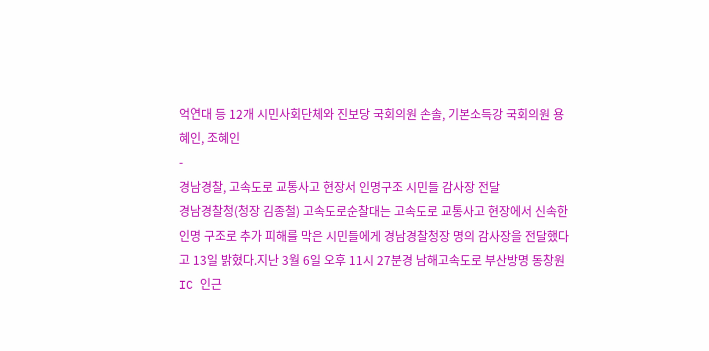억연대 등 12개 시민사회단체와 진보당 국회의원 손솔, 기본소득강 국회의원 용혜인, 조혜인
-
경남경찰, 고속도로 교통사고 현장서 인명구조 시민들 감사장 전달
경남경찰청(청장 김종철) 고속도로순찰대는 고속도로 교통사고 현장에서 신속한 인명 구조로 추가 피해를 막은 시민들에게 경남경찰청장 명의 감사장을 전달했다고 13일 밝혔다.지난 3월 6일 오후 11시 27분경 남해고속도로 부산방명 동창원IC 인근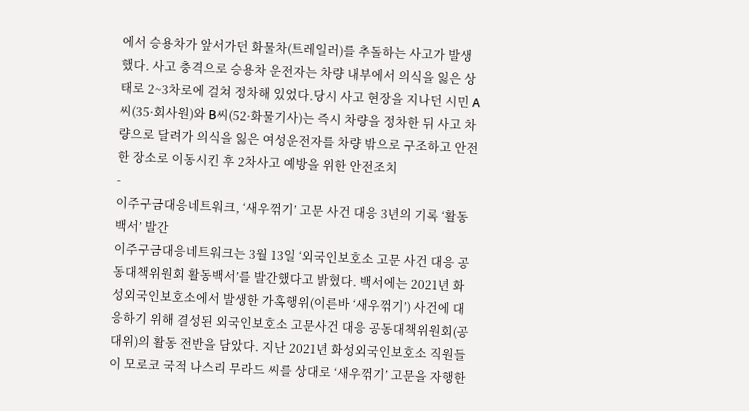에서 승용차가 앞서가던 화물차(트레일러)를 추돌하는 사고가 발생했다. 사고 충격으로 승용차 운전자는 차량 내부에서 의식을 잃은 상태로 2~3차로에 걸쳐 정차해 있었다.당시 사고 현장을 지나던 시민 A씨(35·회사원)와 B씨(52·화물기사)는 즉시 차량을 정차한 뒤 사고 차량으로 달려가 의식을 잃은 여성운전자를 차량 밖으로 구조하고 안전한 장소로 이동시킨 후 2차사고 예방을 위한 안전조치
-
이주구금대응네트워크, ‘새우꺾기’ 고문 사건 대응 3년의 기록 ‘활동백서’ 발간
이주구금대응네트워크는 3월 13일 ‘외국인보호소 고문 사건 대응 공동대책위원회 활동백서’를 발간했다고 밝혔다. 백서에는 2021년 화성외국인보호소에서 발생한 가혹행위(이른바 ‘새우꺾기’) 사건에 대응하기 위해 결성된 외국인보호소 고문사건 대응 공동대책위원회(공대위)의 활동 전반을 담았다. 지난 2021년 화성외국인보호소 직원들이 모로코 국적 나스리 무라드 씨를 상대로 ‘새우꺾기’ 고문을 자행한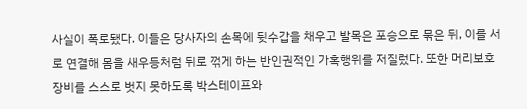사실이 폭로됐다. 이들은 당사자의 손목에 뒷수갑을 채우고 발목은 포승으로 묶은 뒤, 이를 서로 연결해 몸을 새우등처럼 뒤로 꺾게 하는 반인권적인 가혹행위를 저질렀다. 또한 머리보호장비를 스스로 벗지 못하도록 박스테이프와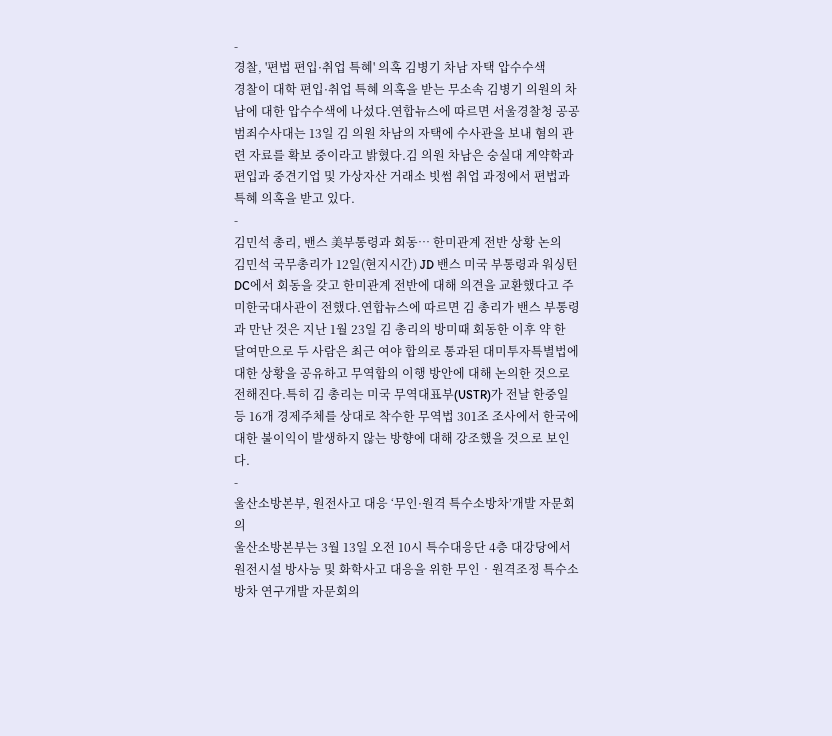-
경찰, '편법 편입·취업 특혜' 의혹 김병기 차남 자택 압수수색
경찰이 대학 편입·취업 특혜 의혹을 받는 무소속 김병기 의원의 차남에 대한 압수수색에 나섰다.연합뉴스에 따르면 서울경찰청 공공범죄수사대는 13일 김 의원 차남의 자택에 수사관을 보내 혐의 관련 자료를 확보 중이라고 밝혔다.김 의원 차남은 숭실대 계약학과 편입과 중견기업 및 가상자산 거래소 빗썸 취업 과정에서 편법과 특혜 의혹을 받고 있다.
-
김민석 총리, 밴스 美부통령과 회동… 한미관계 전반 상황 논의
김민석 국무총리가 12일(현지시간) JD 밴스 미국 부통령과 워싱턴 DC에서 회동을 갖고 한미관계 전반에 대해 의견을 교환했다고 주미한국대사관이 전했다.연합뉴스에 따르면 김 총리가 밴스 부통령과 만난 것은 지난 1월 23일 김 총리의 방미때 회동한 이후 약 한 달여만으로 두 사람은 최근 여야 합의로 통과된 대미투자특별법에 대한 상황을 공유하고 무역합의 이행 방안에 대해 논의한 것으로 전해진다.특히 김 총리는 미국 무역대표부(USTR)가 전날 한중일 등 16개 경제주체를 상대로 착수한 무역법 301조 조사에서 한국에 대한 불이익이 발생하지 않는 방향에 대해 강조했을 것으로 보인다.
-
울산소방본부, 원전사고 대응 ‘무인·원격 특수소방차’개발 자문회의
울산소방본부는 3월 13일 오전 10시 특수대응단 4층 대강당에서 원전시설 방사능 및 화학사고 대응을 위한 무인‧원격조정 특수소방차 연구개발 자문회의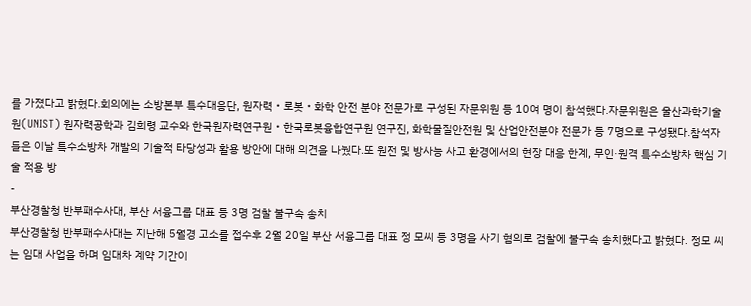를 가졌다고 밝혔다.회의에는 소방본부 특수대응단, 원자력‧로봇‧화학 안전 분야 전문가로 구성된 자문위원 등 10여 명이 참석했다.자문위원은 울산과학기술원(UNIST) 원자력공학과 김희령 교수와 한국원자력연구원‧한국로봇융합연구원 연구진, 화학물질안전원 및 산업안전분야 전문가 등 7명으로 구성됐다.참석자들은 이날 특수소방차 개발의 기술적 타당성과 활용 방안에 대해 의견을 나눴다.또 원전 및 방사능 사고 환경에서의 현장 대응 한계, 무인·원격 특수소방차 핵심 기술 적용 방
-
부산경찰청 반부패수사대, 부산 서융그룹 대표 등 3명 검찰 불구속 송치
부산경찰청 반부패수사대는 지난해 5월경 고소를 접수후 2월 20일 부산 서융그룹 대표 정 모씨 등 3명을 사기 혐의로 검찰에 불구속 송치했다고 밝혔다. 정모 씨는 임대 사업을 하며 임대차 계약 기간이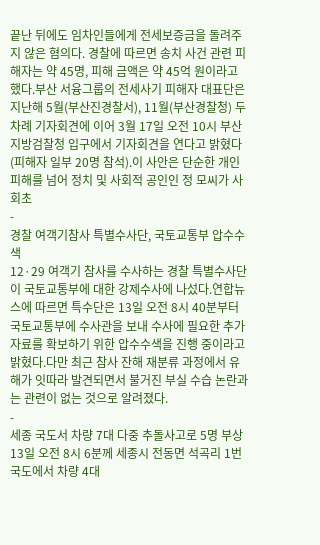끝난 뒤에도 임차인들에게 전세보증금을 돌려주지 않은 혐의다. 경찰에 따르면 송치 사건 관련 피해자는 약 45명, 피해 금액은 약 45억 원이라고 했다.부산 서융그룹의 전세사기 피해자 대표단은 지난해 5월(부산진경찰서), 11월(부산경찰청) 두차례 기자회견에 이어 3월 17일 오전 10시 부산지방검찰청 입구에서 기자회견을 연다고 밝혔다(피해자 일부 20명 참석).이 사안은 단순한 개인 피해를 넘어 정치 및 사회적 공인인 정 모씨가 사회초
-
경찰 여객기참사 특별수사단, 국토교통부 압수수색
12·29 여객기 참사를 수사하는 경찰 특별수사단이 국토교통부에 대한 강제수사에 나섰다.연합뉴스에 따르면 특수단은 13일 오전 8시 40분부터 국토교통부에 수사관을 보내 수사에 필요한 추가 자료를 확보하기 위한 압수수색을 진행 중이라고 밝혔다.다만 최근 참사 잔해 재분류 과정에서 유해가 잇따라 발견되면서 불거진 부실 수습 논란과는 관련이 없는 것으로 알려졌다.
-
세종 국도서 차량 7대 다중 추돌사고로 5명 부상
13일 오전 8시 6분께 세종시 전동면 석곡리 1번 국도에서 차량 4대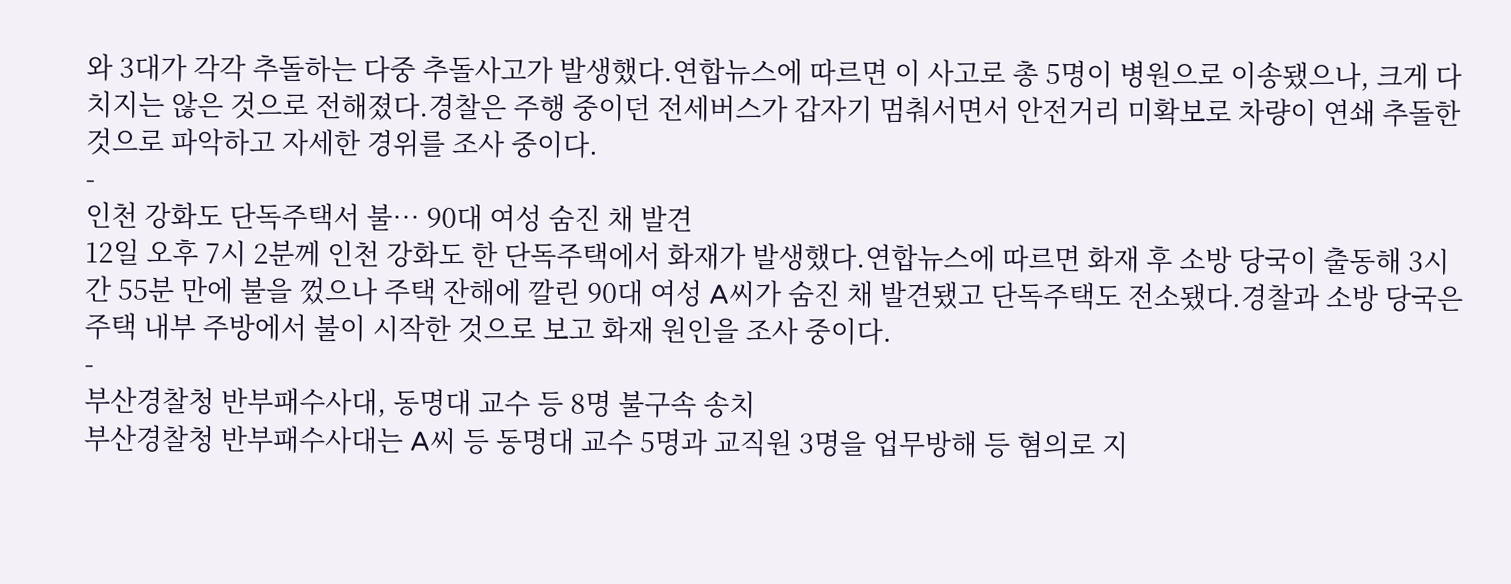와 3대가 각각 추돌하는 다중 추돌사고가 발생했다.연합뉴스에 따르면 이 사고로 총 5명이 병원으로 이송됐으나, 크게 다치지는 않은 것으로 전해졌다.경찰은 주행 중이던 전세버스가 갑자기 멈춰서면서 안전거리 미확보로 차량이 연쇄 추돌한 것으로 파악하고 자세한 경위를 조사 중이다.
-
인천 강화도 단독주택서 불… 90대 여성 숨진 채 발견
12일 오후 7시 2분께 인천 강화도 한 단독주택에서 화재가 발생했다.연합뉴스에 따르면 화재 후 소방 당국이 출동해 3시간 55분 만에 불을 껐으나 주택 잔해에 깔린 90대 여성 A씨가 숨진 채 발견됐고 단독주택도 전소됐다.경찰과 소방 당국은 주택 내부 주방에서 불이 시작한 것으로 보고 화재 원인을 조사 중이다.
-
부산경찰청 반부패수사대, 동명대 교수 등 8명 불구속 송치
부산경찰청 반부패수사대는 A씨 등 동명대 교수 5명과 교직원 3명을 업무방해 등 혐의로 지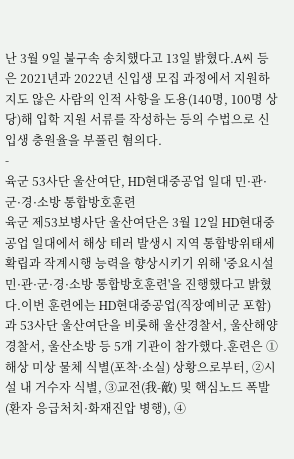난 3월 9일 불구속 송치했다고 13일 밝혔다.A씨 등은 2021년과 2022년 신입생 모집 과정에서 지원하지도 않은 사람의 인적 사항을 도용(140명, 100명 상당)해 입학 지원 서류를 작성하는 등의 수법으로 신입생 충원율을 부풀린 혐의다.
-
육군 53사단 울산여단, HD현대중공업 일대 민·관·군·경·소방 통합방호훈련
육군 제53보병사단 울산여단은 3월 12일 HD현대중공업 일대에서 해상 테러 발생시 지역 통합방위태세 확립과 작계시행 능력을 향상시키기 위해 '중요시설 민·관·군·경·소방 통합방호훈련'을 진행했다고 밝혔다.이번 훈련에는 HD현대중공업(직장예비군 포함)과 53사단 울산여단을 비롯해 울산경찰서, 울산해양경찰서, 울산소방 등 5개 기관이 참가했다.훈련은 ①해상 미상 물체 식별(포착·소실) 상황으로부터, ②시설 내 거수자 식별, ③교전(我-敵) 및 핵심노드 폭발(환자 응급처치·화재진압 병행), ④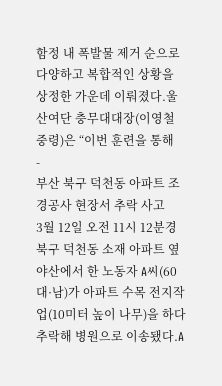함정 내 폭발물 제거 순으로 다양하고 복합적인 상황을 상정한 가운데 이뤄졌다.울산여단 충무대대장(이영철 중령)은 “이번 훈련을 통해
-
부산 북구 덕천동 아파트 조경공사 현장서 추락 사고
3월 12일 오전 11시 12분경 북구 덕천동 소재 아파트 옆 야산에서 한 노동자 A씨(60대·남)가 아파트 수목 전지작업(10미터 높이 나무)을 하다 추락해 병원으로 이송됐다.A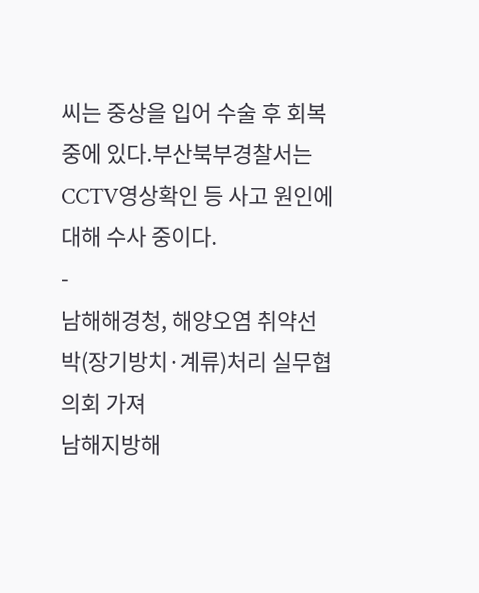씨는 중상을 입어 수술 후 회복 중에 있다.부산북부경찰서는 CCTV영상확인 등 사고 원인에 대해 수사 중이다.
-
남해해경청, 해양오염 취약선박(장기방치·계류)처리 실무협의회 가져
남해지방해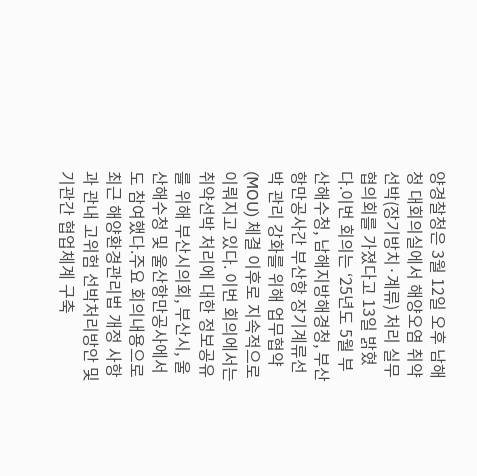양경찰청은 3월 12일 오후 남해청 대회의실에서 해양오염 취약선박(장기방치·계류) 처리 실무협의회를 가졌다고 13일 밝혔다.이번 회의는 ‘25년도 5월 부산해수청, 남해지방해경청, 부산항만공사간 부산항 장기계류선박 관리 강화를 위해 업무협약(MOU) 체결 이후로 지속적으로 이뤄지고 있다. 이번 회의에서는 취약선박 처리에 대한 정보공유를 위해 부산시의회, 부산시, 울산해수청 및 울산항만공사에서도 참여했다.주요 회의내용으로 최근 해양환경관리법 개정 사항과 관내 고위험 선박처리방안 및 기관간 협업체계 구축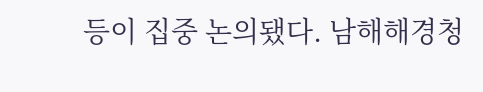등이 집중 논의됐다. 남해해경청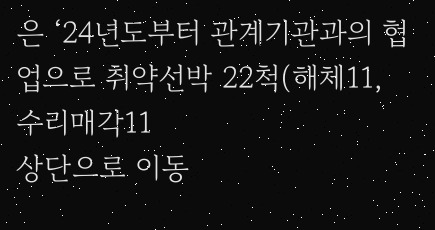은 ‘24년도부터 관계기관과의 협업으로 취약선박 22척(해체11, 수리매각11
상단으로 이동